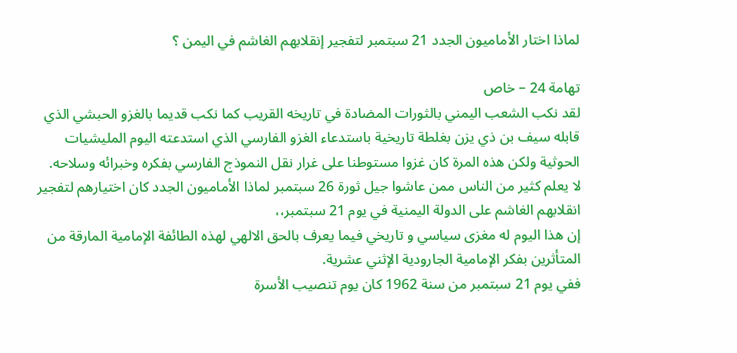لماذا اختار الأماميون الجدد 21 سبتمبر لتفجير إنقلابهم الغاشم في اليمن ؟

تهامة 24 – خاص
لقد نكب الشعب اليمني بالثورات المضادة في تاريخه القريب كما نكب قديما بالغزو الحبشي الذي قابله سيف بن ذي يزن بغلطة تاريخية باستدعاء الغزو الفارسي الذي استدعته اليوم المليشيات الحوثية ولكن هذه المرة كان غزوا مستوطنا على غرار نقل النموذج الفارسي بفكره وخبرائه وسلاحه.
لا يعلم كثير من الناس ممن عاشوا جيل ثورة 26 سبتمبر لماذا الأماميون الجدد كان اختيارهم لتفجير انقلابهم الغاشم على الدولة اليمنية في يوم 21 سبتمبر،،
إن هذا اليوم له مغزى سياسي و تاريخي فيما يعرف بالحق الالهي لهذه الطائفة الإمامية المارقة من المتأثرين بفكر الإمامية الجارودية الإثني عشرية.
ففي يوم 21 سبتمبر من سنة 1962 كان يوم تنصيب الأسرة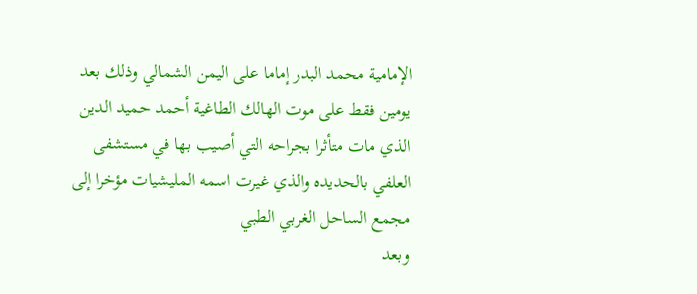الإمامية محمد البدر إماما على اليمن الشمالي وذلك بعد يومين فقط على موت الهالك الطاغية أحمد حميد الدين الذي مات متأثرا بجراحه التي أصيب بها في مستشفى العلفي بالحديده والذي غيرت اسمه المليشيات مؤخرا إلى مجمع الساحل الغربي الطبي
وبعد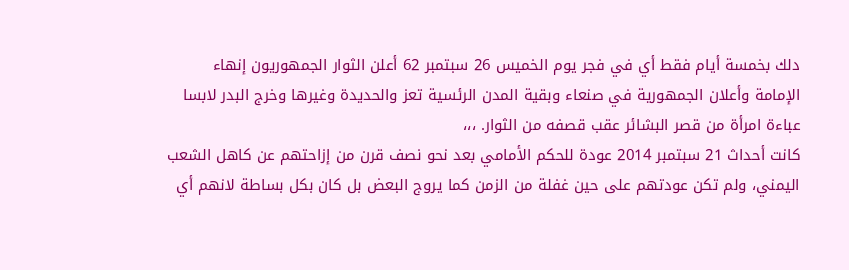دلك بخمسة أيام فقط أي في فجر يوم الخميس 26 سبتمبر 62 أعلن الثوار الجمهوريون إنهاء الإمامة وأعلان الجمهورية في صنعاء وبقية المدن الرئسية تعز والحديدة وغيرها وخرج البدر لابسا عباءة امرأة من قصر البشائر عقب قصفه من الثوار. ،،،
كانت أحداث 21 سبتمبر 2014 عودة للحكم الأمامي بعد نحو نصف قرن من إزاحتهم عن كاهل الشعب اليمني، ولم تكن عودتهم على حين غفلة من الزمن كما يروج البعض بل كان بكل بساطة لانهم أي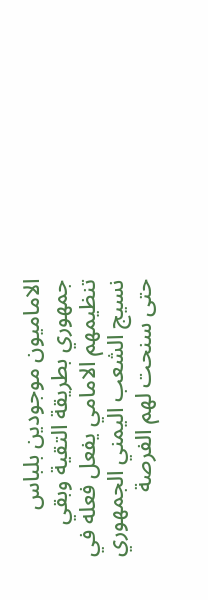الاماميون موجودين بلباس جمهوري بطريقة التقية وبقي تنظيمهم الامامي يفعل فعله في نسيج الشعب اليمني الجمهوري حتى سنحت لهم الفرصة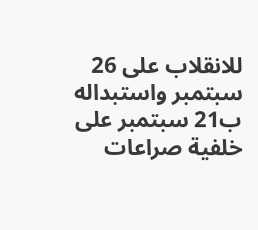للانقلاب على 26 سبتمبر واستبداله ب21 سبتمبر على خلفية صراعات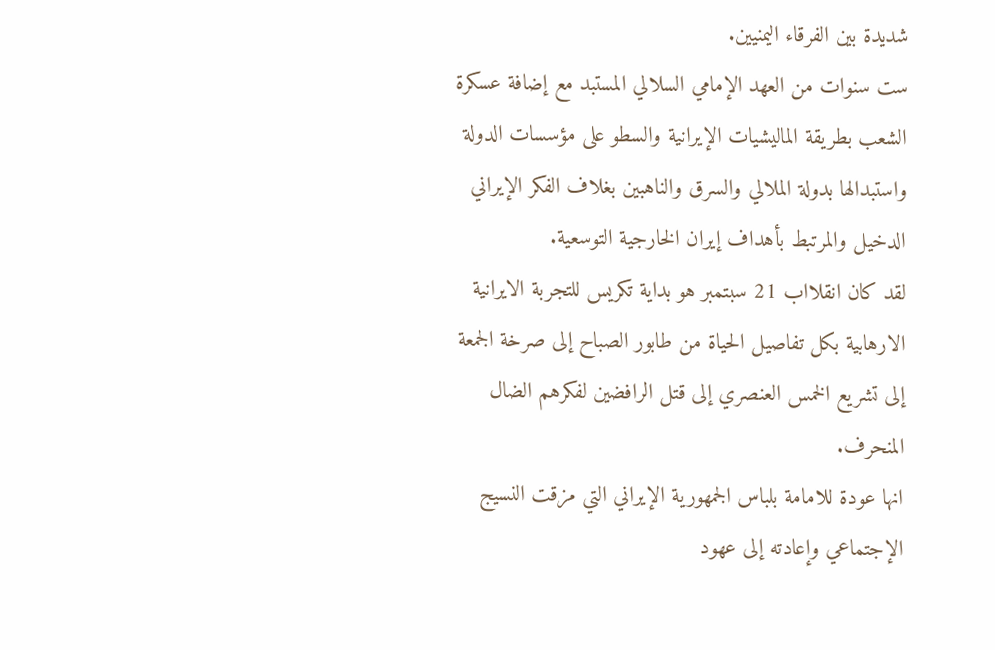شديدة بين الفرقاء اليمنيين.
ست سنوات من العهد الإمامي السلالي المستبد مع إضافة عسكرة الشعب بطريقة الماليشيات الإيرانية والسطو على مؤسسات الدولة واستبدالها بدولة الملالي والسرق والناهبين بغلاف الفكر الإيراني الدخيل والمرتبط بأهداف إيران الخارجية التوسعية.
لقد كان انقلااب 21 سبتمبر هو بداية تكريس للتجربة الايرانية الارهابية بكل تفاصيل الحياة من طابور الصباح إلى صرخة الجمعة إلى تشريع الخمس العنصري إلى قتل الرافضين لفكرهم الضال المنحرف.
انها عودة للامامة بلباس الجمهورية الإيراني التي مزقت النسيج الإجتماعي وإعادته إلى عهود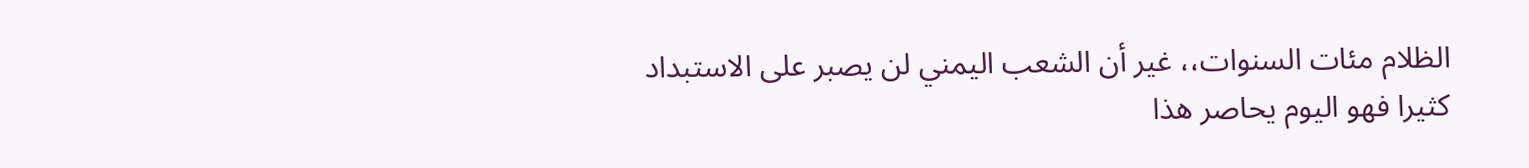الظلام مئات السنوات،، غير أن الشعب اليمني لن يصبر على الاستبداد كثيرا فهو اليوم يحاصر هذا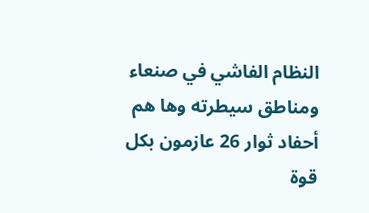النظام الفاشي في صنعاء ومناطق سيطرته وها هم أحفاد ثوار 26 عازمون بكل قوة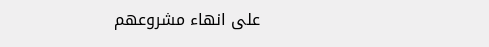على انهاء مشروعهم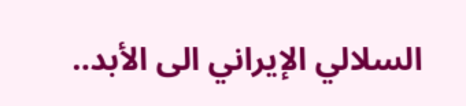السلالي الإيراني الى الأبد..